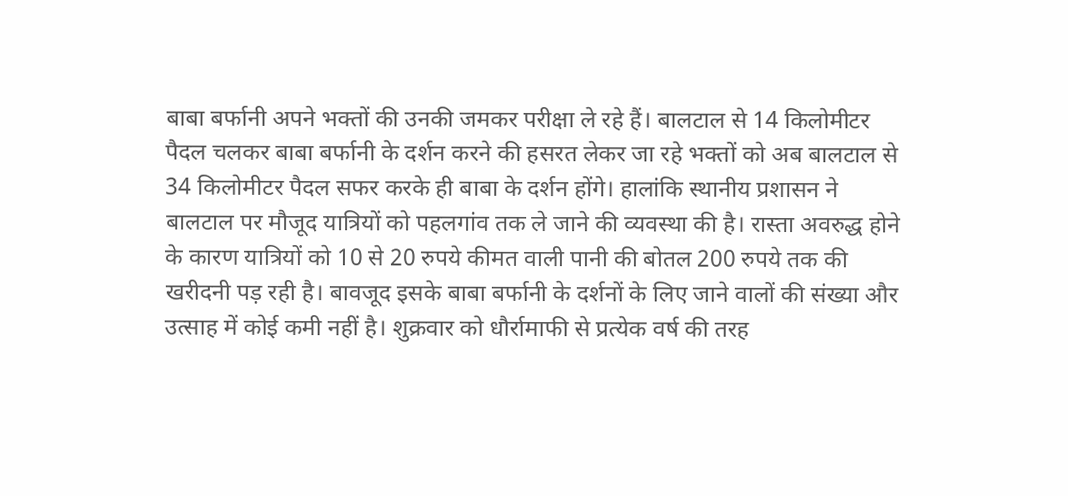बाबा बर्फानी अपने भक्तों की उनकी जमकर परीक्षा ले रहे हैं। बालटाल से 14 किलोमीटर पैदल चलकर बाबा बर्फानी के दर्शन करने की हसरत लेकर जा रहे भक्तों को अब बालटाल से 34 किलोमीटर पैदल सफर करके ही बाबा के दर्शन होंगे। हालांकि स्थानीय प्रशासन ने बालटाल पर मौजूद यात्रियों को पहलगांव तक ले जाने की व्यवस्था की है। रास्ता अवरुद्ध होने के कारण यात्रियों को 10 से 20 रुपये कीमत वाली पानी की बोतल 200 रुपये तक की खरीदनी पड़ रही है। बावजूद इसके बाबा बर्फानी के दर्शनों के लिए जाने वालों की संख्या और उत्साह में कोई कमी नहीं है। शुक्रवार को धौर्रामाफी से प्रत्येक वर्ष की तरह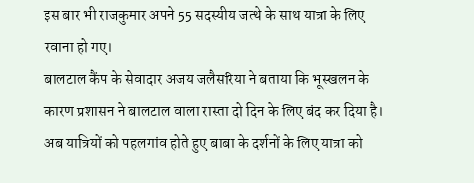इस बार भी राजकुमार अपने 55 सदस्यीय जत्थे के साथ यात्रा के लिए रवाना हो गए।
बालटाल कैंप के सेवादार अजय जलैसरिया ने बताया कि भूस्खलन के कारण प्रशासन ने बालटाल वाला रास्ता दो दिन के लिए बंद कर दिया है। अब यात्रियों को पहलगांव होते हुए बाबा के दर्शनों के लिए यात्रा को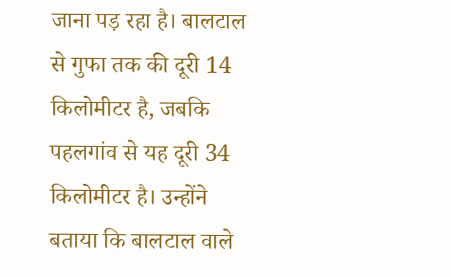जाना पड़ रहा है। बालटाल से गुफा तक की दूरी 14 किलोमीटर है, जबकि पहलगांव से यह दूरी 34 किलोमीटर है। उन्होंने बताया कि बालटाल वाले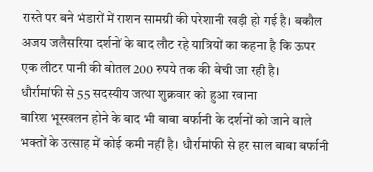रास्ते पर बने भंडारों में राशन सामग्री की परेशानी खड़ी हो गई है। बकौल अजय जलैसरिया दर्शनों के बाद लौट रहे यात्रियों का कहना है कि ऊपर एक लीटर पानी की बोतल 200 रुपये तक की बेची जा रही है।
धौर्रामांफी से 55 सदस्यीय जत्था शुक्रवार को हुआ रवाना
बारिश भूस्खलन होने के बाद भी बाबा बर्फानी के दर्शनों को जाने वाले भक्तों के उत्साह में कोई कमी नहीं है। धौर्रामांफी से हर साल बाबा बर्फानी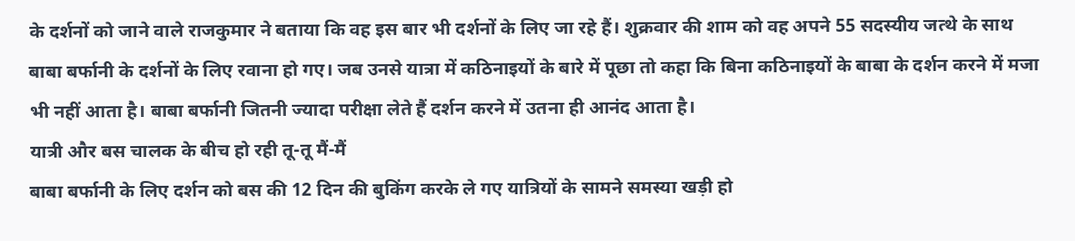के दर्शनों को जाने वाले राजकुमार ने बताया कि वह इस बार भी दर्शनों के लिए जा रहे हैं। शुक्रवार की शाम को वह अपने 55 सदस्यीय जत्थे के साथ बाबा बर्फानी के दर्शनों के लिए रवाना हो गए। जब उनसे यात्रा में कठिनाइयों के बारे में पूछा तो कहा कि बिना कठिनाइयों के बाबा के दर्शन करने में मजा भी नहीं आता है। बाबा बर्फानी जितनी ज्यादा परीक्षा लेते हैं दर्शन करने में उतना ही आनंद आता है।
यात्री और बस चालक के बीच हो रही तू-तू मैं-मैं
बाबा बर्फानी के लिए दर्शन को बस की 12 दिन की बुकिंग करके ले गए यात्रियों के सामने समस्या खड़ी हो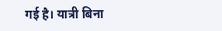गई है। यात्री बिना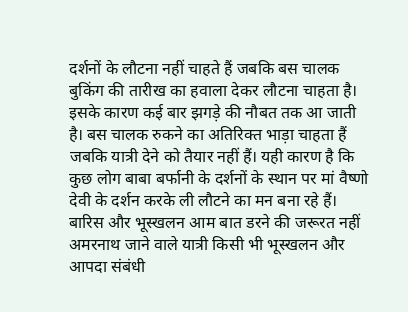दर्शनों के लौटना नहीं चाहते हैं जबकि बस चालक बुकिंग की तारीख का हवाला देकर लौटना चाहता है। इसके कारण कई बार झगड़े की नौबत तक आ जाती है। बस चालक रुकने का अतिरिक्त भाड़ा चाहता हैं जबकि यात्री देने को तैयार नहीं हैं। यही कारण है कि कुछ लोग बाबा बर्फानी के दर्शनों के स्थान पर मां वैष्णो देवी के दर्शन करके ली लौटने का मन बना रहे हैं।
बारिस और भूस्खलन आम बात डरने की जरूरत नहीं
अमरनाथ जाने वाले यात्री किसी भी भूस्खलन और आपदा संबंधी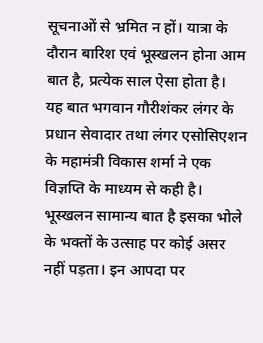सूचनाओं से भ्रमित न हों। यात्रा के दौरान बारिश एवं भूस्खलन होना आम बात है, प्रत्येक साल ऐसा होता है।
यह बात भगवान गौरीशंकर लंगर के प्रधान सेवादार तथा लंगर एसोसिएशन के महामंत्री विकास शर्मा ने एक विज्ञप्ति के माध्यम से कही है। भूस्खलन सामान्य बात है इसका भोले के भक्तों के उत्साह पर कोई असर नहीं पड़ता। इन आपदा पर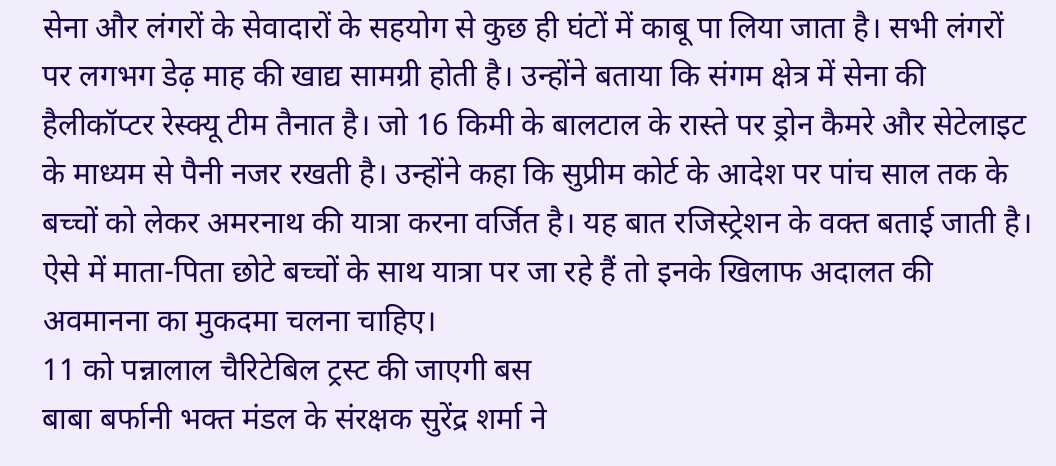सेना और लंगरों के सेवादारों के सहयोग से कुछ ही घंटों में काबू पा लिया जाता है। सभी लंगरों पर लगभग डेढ़ माह की खाद्य सामग्री होती है। उन्होंने बताया कि संगम क्षेत्र में सेना की हैलीकॉप्टर रेस्क्यू टीम तैनात है। जो 16 किमी के बालटाल के रास्ते पर ड्रोन कैमरे और सेटेलाइट के माध्यम से पैनी नजर रखती है। उन्होंने कहा कि सुप्रीम कोर्ट के आदेश पर पांच साल तक के बच्चों को लेकर अमरनाथ की यात्रा करना वर्जित है। यह बात रजिस्ट्रेशन के वक्त बताई जाती है। ऐसे में माता-पिता छोटे बच्चों के साथ यात्रा पर जा रहे हैं तो इनके खिलाफ अदालत की अवमानना का मुकदमा चलना चाहिए।
11 को पन्नालाल चैरिटेबिल ट्रस्ट की जाएगी बस
बाबा बर्फानी भक्त मंडल के संरक्षक सुरेंद्र शर्मा ने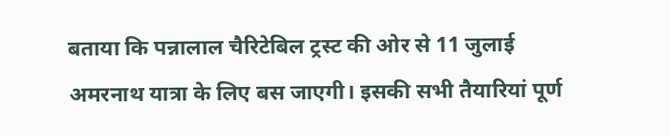बताया कि पन्नालाल चैरिटेबिल ट्रस्ट की ओर से 11 जुलाई अमरनाथ यात्रा के लिए बस जाएगी। इसकी सभी तैयारियां पूर्ण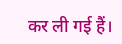कर ली गई हैं।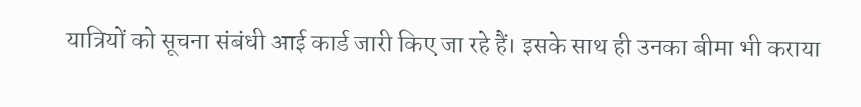यात्रियों को सूचना संबंधी आई कार्ड जारी किए जा रहे हैं। इसके साथ ही उनका बीमा भी कराया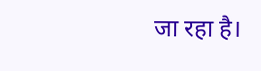जा रहा है।